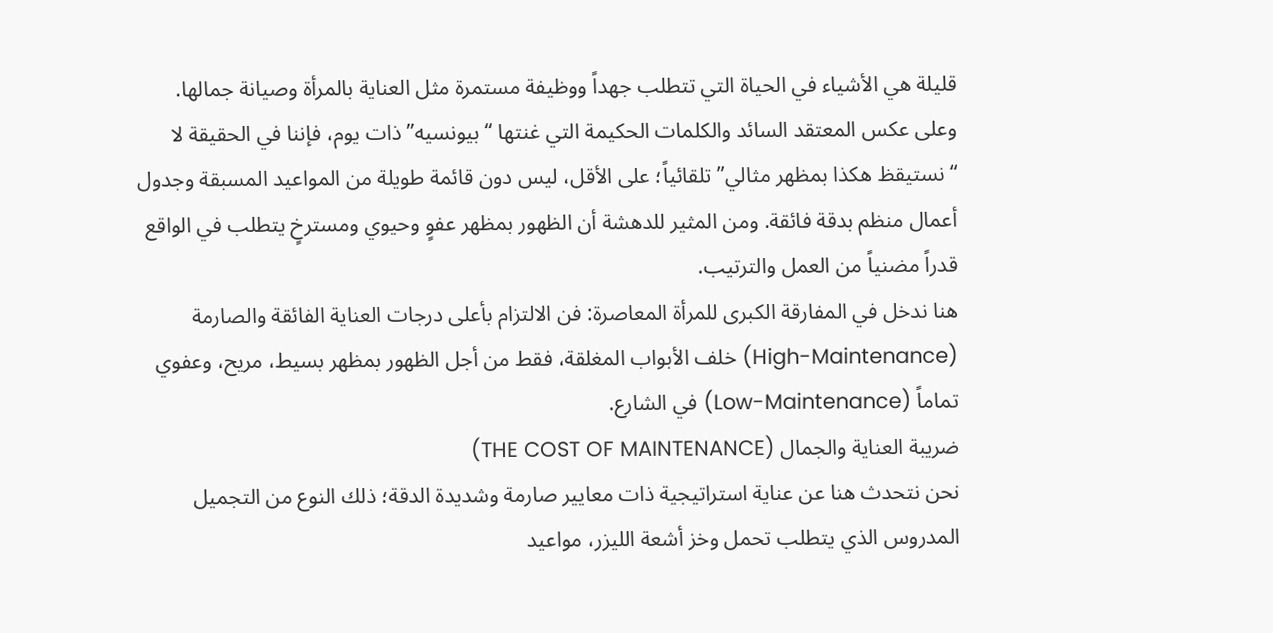قليلة هي الأشياء في الحياة التي تتطلب جهداً ووظيفة مستمرة مثل العناية بالمرأة وصيانة جمالها. وعلى عكس المعتقد السائد والكلمات الحكيمة التي غنتها “بيونسيه” ذات يوم، فإننا في الحقيقة لا “نستيقظ هكذا بمظهر مثالي” تلقائياً؛ على الأقل، ليس دون قائمة طويلة من المواعيد المسبقة وجدول أعمال منظم بدقة فائقة. ومن المثير للدهشة أن الظهور بمظهر عفوٍ وحيوي ومسترخٍ يتطلب في الواقع قدراً مضنياً من العمل والترتيب.
هنا ندخل في المفارقة الكبرى للمرأة المعاصرة: فن الالتزام بأعلى درجات العناية الفائقة والصارمة (High-Maintenance) خلف الأبواب المغلقة، فقط من أجل الظهور بمظهر بسيط، مريح، وعفوي تماماً (Low-Maintenance) في الشارع.
ضريبة العناية والجمال (THE COST OF MAINTENANCE)
نحن نتحدث هنا عن عناية استراتيجية ذات معايير صارمة وشديدة الدقة؛ ذلك النوع من التجميل المدروس الذي يتطلب تحمل وخز أشعة الليزر، مواعيد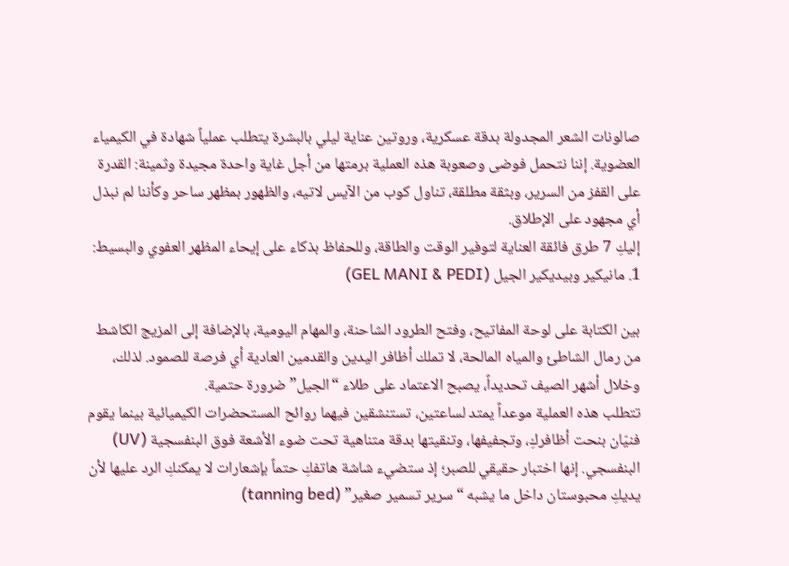صالونات الشعر المجدولة بدقة عسكرية، وروتين عناية ليلي بالبشرة يتطلب عملياً شهادة في الكيمياء العضوية. إننا نتحمل فوضى وصعوبة هذه العملية برمتها من أجل غاية واحدة مجيدة وثمينة: القدرة على القفز من السرير، وبثقة مطلقة، تناول كوب من الآيس لاتيه، والظهور بمظهر ساحر وكأننا لم نبذل أي مجهود على الإطلاق.
إليكِ 7 طرق فائقة العناية لتوفير الوقت والطاقة، وللحفاظ بذكاء على إيحاء المظهر العفوي والبسيط:
1. مانيكير وبيديكير الجيل (GEL MANI & PEDI)

بين الكتابة على لوحة المفاتيح، وفتح الطرود الشاحنة، والمهام اليومية، بالإضافة إلى المزيج الكاشط من رمال الشاطئ والمياه المالحة، لا تملك أظافر اليدين والقدمين العادية أي فرصة للصمود. لذلك، وخلال أشهر الصيف تحديداً، يصبح الاعتماد على طلاء “الجيل” ضرورة حتمية.
تتطلب هذه العملية موعداً يمتد لساعتين، تستنشقين فيهما روائح المستحضرات الكيميائية بينما يقوم فنيّان بنحت أظافركِ، وتجفيفها، وتنقيتها بدقة متناهية تحت ضوء الأشعة فوق البنفسجية (UV) البنفسجي. إنها اختبار حقيقي للصبر؛ إذ ستضيء شاشة هاتفكِ حتماً بإشعارات لا يمكنكِ الرد عليها لأن يديكِ محبوستان داخل ما يشبه “سرير تسمير صغير” (tanning bed)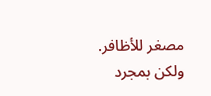مصغر للأظافر. ولكن بمجرد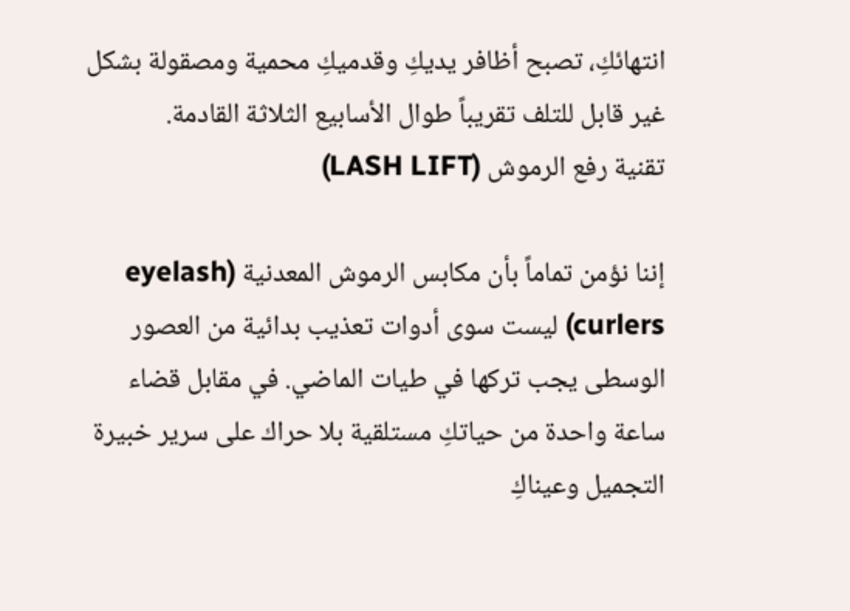انتهائكِ، تصبح أظافر يديكِ وقدميكِ محمية ومصقولة بشكل غير قابل للتلف تقريباً طوال الأسابيع الثلاثة القادمة.
تقنية رفع الرموش (LASH LIFT)

إننا نؤمن تماماً بأن مكابس الرموش المعدنية (eyelash curlers) ليست سوى أدوات تعذيب بدائية من العصور الوسطى يجب تركها في طيات الماضي. في مقابل قضاء ساعة واحدة من حياتكِ مستلقية بلا حراك على سرير خبيرة التجميل وعيناكِ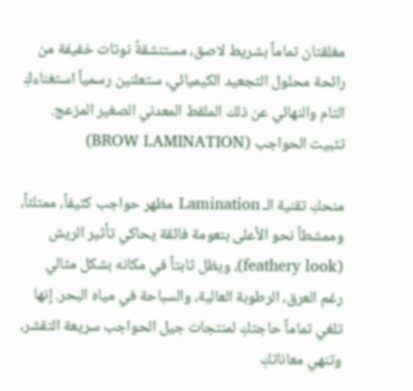مغلقتان تماماً بشريط لاصق، مستنشقةً نوتات خفيفة من رائحة محلول التجعيد الكيميائي، ستعلنين رسمياً استغناءكِ التام والنهائي عن ذلك الملقط المعدني الصغير المزعج.
تثبيت الحواجب (BROW LAMINATION)

منحكِ تقنية الـ Lamination مظهر حواجب كثيفاً، ممتلئاً، وممشطاً نحو الأعلى بنعومة فائقة يحاكي تأثير الريش (feathery look)، ويظل ثابتاً في مكانه بشكل مثالي رغم العرق، الرطوبة العالية، والسباحة في مياه البحر. إنها تلغي تماماً حاجتكِ لمنتجات جيل الحواجب سريعة التقشر، وتنهي معاناتكِ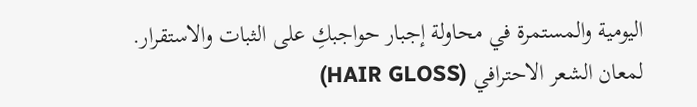اليومية والمستمرة في محاولة إجبار حواجبكِ على الثبات والاستقرار.
لمعان الشعر الاحترافي (HAIR GLOSS)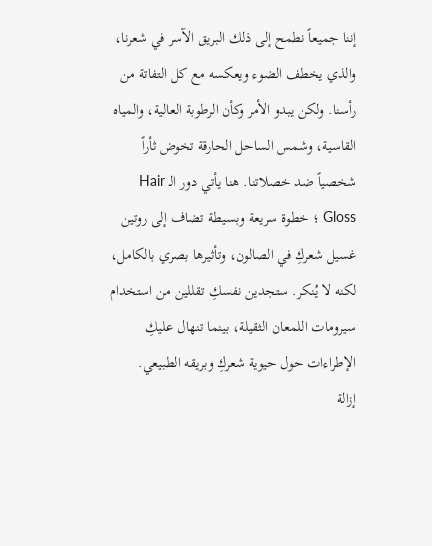إننا جميعاً نطمح إلى ذلك البريق الآسر في شعرنا، والذي يخطف الضوء ويعكسه مع كل التفاتة من رأسنا. ولكن يبدو الأمر وكأن الرطوبة العالية، والمياه القاسية، وشمس الساحل الحارقة تخوض ثأراً شخصياً ضد خصلاتنا. هنا يأتي دور الـ Hair Gloss ؛ خطوة سريعة وبسيطة تضاف إلى روتين غسيل شعركِ في الصالون، وتأثيرها بصري بالكامل، لكنه لا يُنكر. ستجدين نفسكِ تقللين من استخدام سيرومات اللمعان الثقيلة، بينما تنهال عليكِ الإطراءات حول حيوية شعركِ وبريقه الطبيعي.
إزالة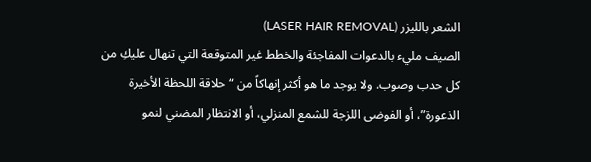الشعر بالليزر (LASER HAIR REMOVAL)
الصيف مليء بالدعوات المفاجئة والخطط غير المتوقعة التي تنهال عليكِ من كل حدب وصوب. ولا يوجد ما هو أكثر إنهاكاً من “حلاقة اللحظة الأخيرة الذعورة”، أو الفوضى اللزجة للشمع المنزلي، أو الانتظار المضني لنمو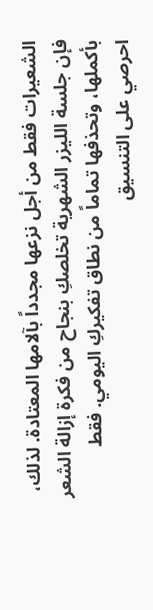الشعيرات فقط من أجل نزعها مجدداً بآلامها المعتادة. لذلك، فإن جلسة الليزر الشهرية تخلصكِ بنجاح من فكرة إزالة الشعر بأكملها، وتحذفها تماماً من نطاق تفكيركِ اليومي. فقط احرصي على التنسيق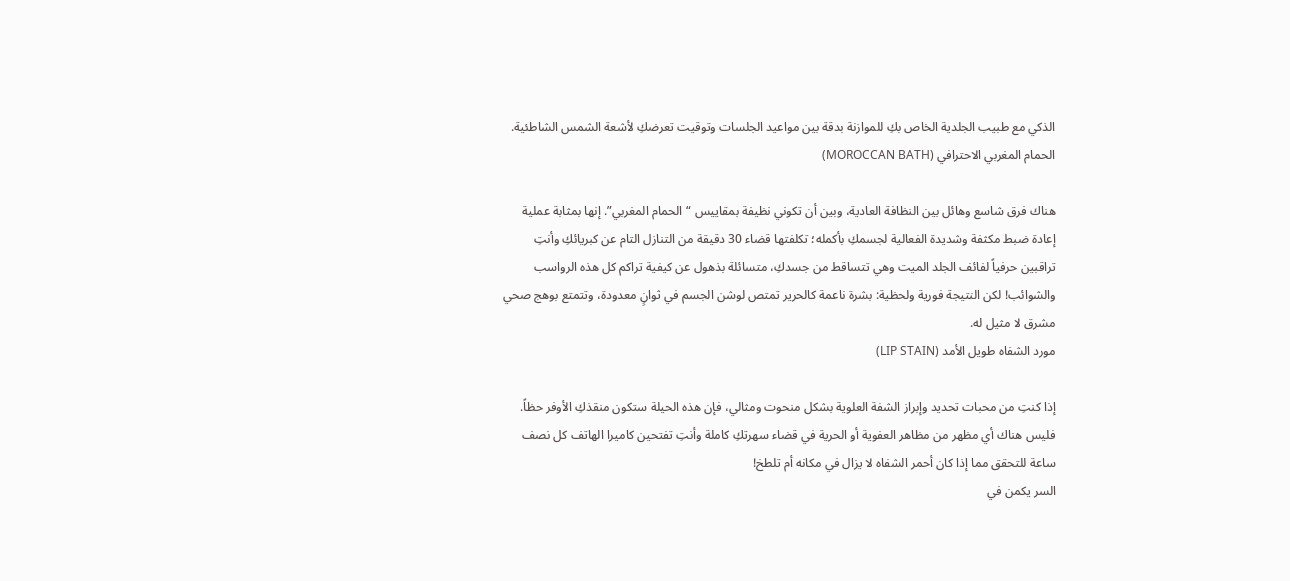الذكي مع طبيب الجلدية الخاص بكِ للموازنة بدقة بين مواعيد الجلسات وتوقيت تعرضكِ لأشعة الشمس الشاطئية.
الحمام المغربي الاحترافي (MOROCCAN BATH)

هناك فرق شاسع وهائل بين النظافة العادية، وبين أن تكوني نظيفة بمقاييس “الحمام المغربي”. إنها بمثابة عملية إعادة ضبط مكثفة وشديدة الفعالية لجسمكِ بأكمله؛ تكلفتها قضاء 30 دقيقة من التنازل التام عن كبريائكِ وأنتِ تراقبين حرفياً لفائف الجلد الميت وهي تتساقط من جسدكِ، متسائلة بذهول عن كيفية تراكم كل هذه الرواسب والشوائب! لكن النتيجة فورية ولحظية: بشرة ناعمة كالحرير تمتص لوشن الجسم في ثوانٍ معدودة، وتتمتع بوهج صحي مشرق لا مثيل له.
مورد الشفاه طويل الأمد (LIP STAIN)

إذا كنتِ من محبات تحديد وإبراز الشفة العلوية بشكل منحوت ومثالي، فإن هذه الحيلة ستكون منقذكِ الأوفر حظاً. فليس هناك أي مظهر من مظاهر العفوية أو الحرية في قضاء سهرتكِ كاملة وأنتِ تفتحين كاميرا الهاتف كل نصف ساعة للتحقق مما إذا كان أحمر الشفاه لا يزال في مكانه أم تلطخ!
السر يكمن في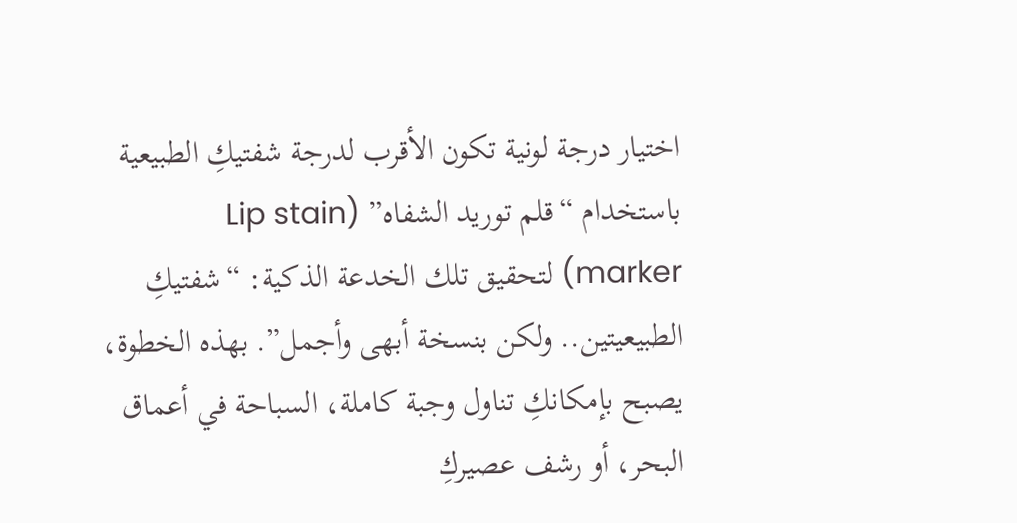اختيار درجة لونية تكون الأقرب لدرجة شفتيكِ الطبيعية باستخدام “قلم توريد الشفاه” (Lip stain marker) لتحقيق تلك الخدعة الذكية: “شفتيكِ الطبيعيتين.. ولكن بنسخة أبهى وأجمل”. بهذه الخطوة، يصبح بإمكانكِ تناول وجبة كاملة، السباحة في أعماق البحر، أو رشف عصيركِ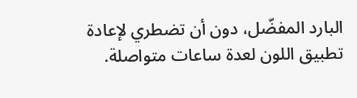البارد المفضّل، دون أن تضطري لإعادة تطبيق اللون لعدة ساعات متواصلة.